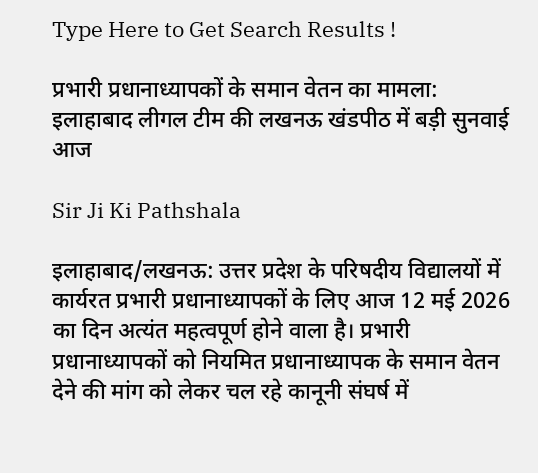Type Here to Get Search Results !

प्रभारी प्रधानाध्यापकों के समान वेतन का मामला: इलाहाबाद लीगल टीम की लखनऊ खंडपीठ में बड़ी सुनवाई आज

Sir Ji Ki Pathshala

इलाहाबाद/लखनऊ: उत्तर प्रदेश के परिषदीय विद्यालयों में कार्यरत प्रभारी प्रधानाध्यापकों के लिए आज 12 मई 2026 का दिन अत्यंत महत्वपूर्ण होने वाला है। प्रभारी प्रधानाध्यापकों को नियमित प्रधानाध्यापक के समान वेतन देने की मांग को लेकर चल रहे कानूनी संघर्ष में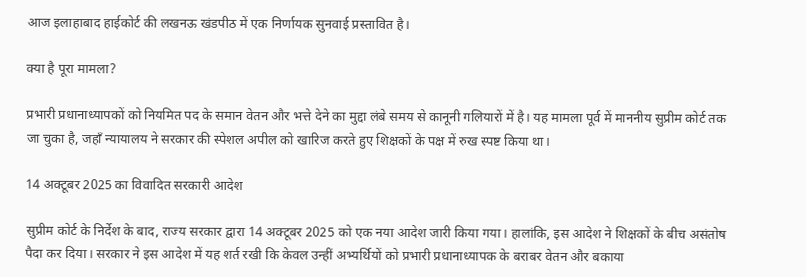आज इलाहाबाद हाईकोर्ट की लखनऊ खंडपीठ में एक निर्णायक सुनवाई प्रस्तावित है।

क्या है पूरा मामला?

प्रभारी प्रधानाध्यापकों को नियमित पद के समान वेतन और भत्ते देने का मुद्दा लंबे समय से कानूनी गलियारों में है। यह मामला पूर्व में माननीय सुप्रीम कोर्ट तक जा चुका है, जहाँ न्यायालय ने सरकार की स्पेशल अपील को खारिज करते हुए शिक्षकों के पक्ष में रुख स्पष्ट किया था।

14 अक्टूबर 2025 का विवादित सरकारी आदेश

सुप्रीम कोर्ट के निर्देश के बाद, राज्य सरकार द्वारा 14 अक्टूबर 2025 को एक नया आदेश जारी किया गया। हालांकि, इस आदेश ने शिक्षकों के बीच असंतोष पैदा कर दिया। सरकार ने इस आदेश में यह शर्त रखी कि केवल उन्हीं अभ्यर्थियों को प्रभारी प्रधानाध्यापक के बराबर वेतन और बकाया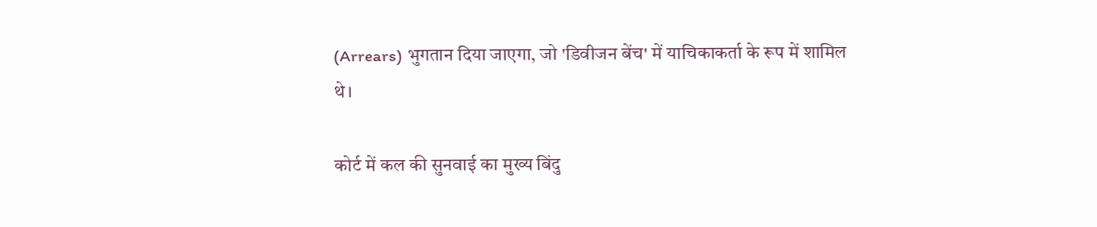(Arrears) भुगतान दिया जाएगा, जो 'डिवीजन बेंच' में याचिकाकर्ता के रूप में शामिल थे।

कोर्ट में कल की सुनवाई का मुख्य बिंदु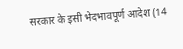सरकार के इसी भेदभावपूर्ण आदेश (14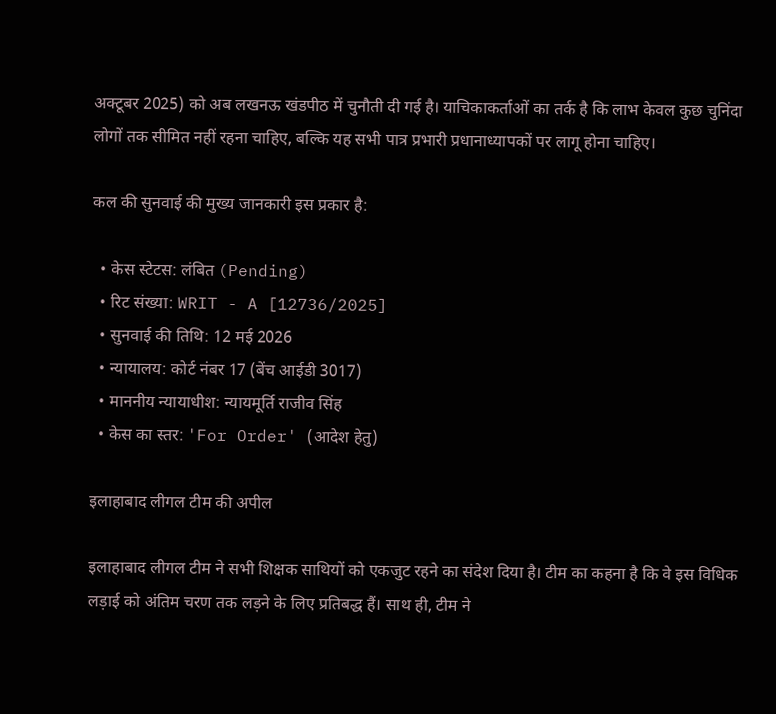अक्टूबर 2025) को अब लखनऊ खंडपीठ में चुनौती दी गई है। याचिकाकर्ताओं का तर्क है कि लाभ केवल कुछ चुनिंदा लोगों तक सीमित नहीं रहना चाहिए, बल्कि यह सभी पात्र प्रभारी प्रधानाध्यापकों पर लागू होना चाहिए।

कल की सुनवाई की मुख्य जानकारी इस प्रकार है:

  • केस स्टेटस: लंबित (Pending)
  • रिट संख्या: WRIT - A [12736/2025]
  • सुनवाई की तिथि: 12 मई 2026
  • न्यायालय: कोर्ट नंबर 17 (बेंच आईडी 3017)
  • माननीय न्यायाधीश: न्यायमूर्ति राजीव सिंह
  • केस का स्तर: 'For Order' (आदेश हेतु)

इलाहाबाद लीगल टीम की अपील

इलाहाबाद लीगल टीम ने सभी शिक्षक साथियों को एकजुट रहने का संदेश दिया है। टीम का कहना है कि वे इस विधिक लड़ाई को अंतिम चरण तक लड़ने के लिए प्रतिबद्ध हैं। साथ ही, टीम ने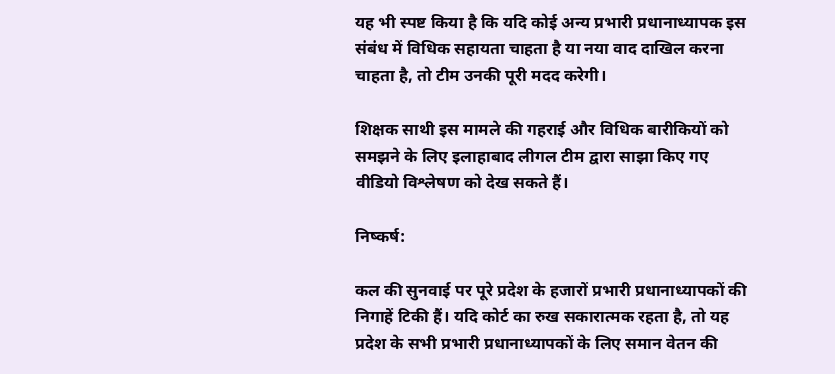यह भी स्पष्ट किया है कि यदि कोई अन्य प्रभारी प्रधानाध्यापक इस संबंध में विधिक सहायता चाहता है या नया वाद दाखिल करना चाहता है, तो टीम उनकी पूरी मदद करेगी।

शिक्षक साथी इस मामले की गहराई और विधिक बारीकियों को समझने के लिए इलाहाबाद लीगल टीम द्वारा साझा किए गए वीडियो विश्लेषण को देख सकते हैं।

निष्कर्ष:

कल की सुनवाई पर पूरे प्रदेश के हजारों प्रभारी प्रधानाध्यापकों की निगाहें टिकी हैं। यदि कोर्ट का रुख सकारात्मक रहता है, तो यह प्रदेश के सभी प्रभारी प्रधानाध्यापकों के लिए समान वेतन की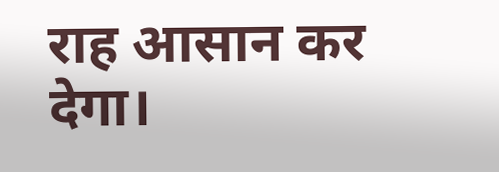राह आसान कर देगा।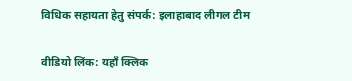विधिक सहायता हेतु संपर्क: इलाहाबाद लीगल टीम

वीडियो लिंक: यहाँ क्लिक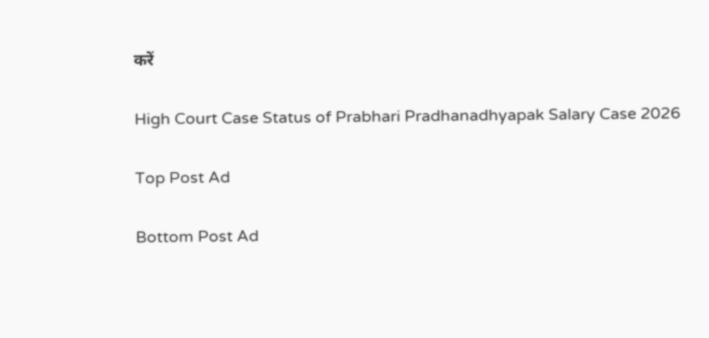करें

High Court Case Status of Prabhari Pradhanadhyapak Salary Case 2026

Top Post Ad

Bottom Post Ad